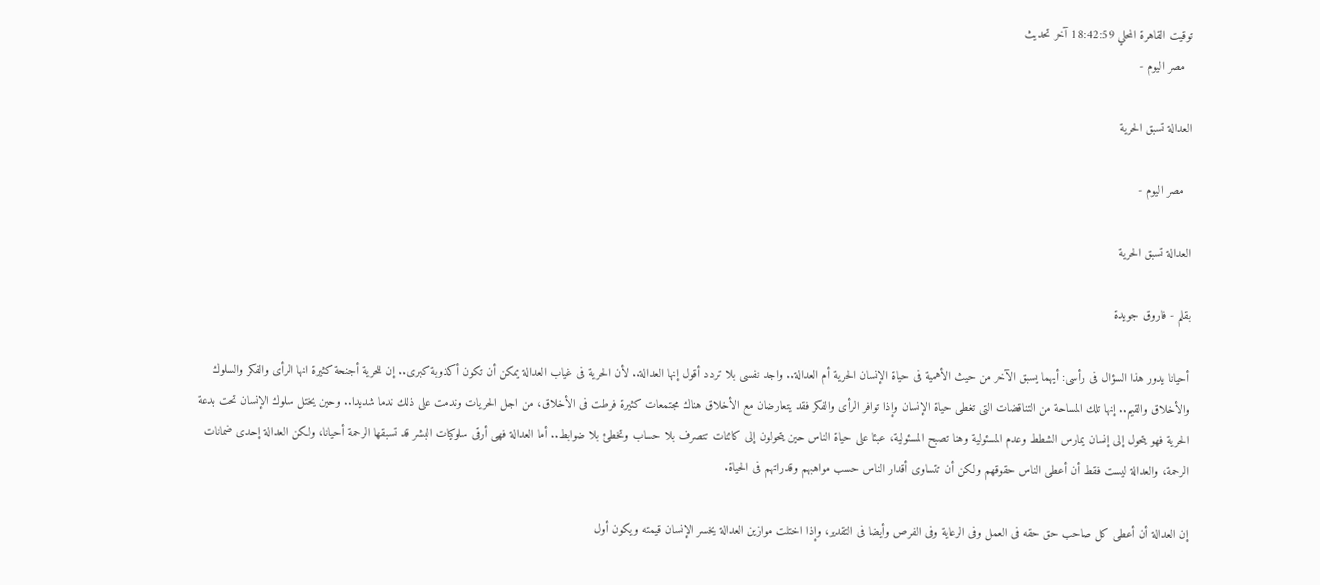توقيت القاهرة المحلي 18:42:59 آخر تحديث
  مصر اليوم -

العدالة تسبق الحرية

  مصر اليوم -

العدالة تسبق الحرية

بقلم - فاروق جويدة

أحيانا يدور هذا السؤال فى رأسى: أيهما يسبق الآخر من حيث الأهمية فى حياة الإنسان الحرية أم العدالة.. واجد نفسى بلا تردد أقول إنها العدالة.. لأن الحرية فى غياب العدالة يمكن أن تكون أكذوبة كبرى.. إن للحرية أجنحة كثيرة انها الرأى والفكر والسلوك والأخلاق والقيم.. إنها تلك المساحة من التناقضات التى تغطى حياة الإنسان وإذا توافر الرأى والفكر فقد يتعارضان مع الأخلاق هناك مجتمعات كثيرة فرطت فى الأخلاق، من اجل الحريات وندمت على ذلك ندما شديدا.. وحين يختل سلوك الإنسان تحت بدعة الحرية فهو يتحول إلى إنسان يمارس الشطط وعدم المسئولية وهنا تصبح المسئولية، عبئا على حياة الناس حين يتحولون إلى كائنات تتصرف بلا حساب وتخطئ بلا ضوابط.. أما العدالة فهى أرقى سلوكيات البشر قد تسبقها الرحمة أحيانا، ولكن العدالة إحدى ضمانات الرحمة، والعدالة ليست فقط أن أعطى الناس حقوقهم ولكن أن تتساوى أقدار الناس حسب مواهبهم وقدراتهم فى الحياة.

إن العدالة أن أعطى كل صاحب حق حقه فى العمل وفى الرعاية وفى الفرص وأيضا فى التقدير، وإذا اختلت موازين العدالة يخسر الإنسان قيمته ويكون أول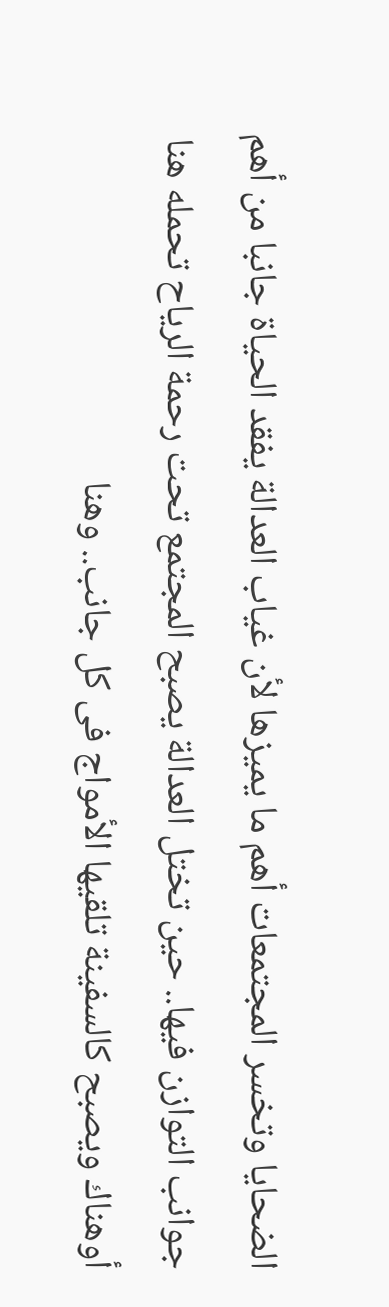الضحايا وتخسر المجتمعات أهم ما يميزها لأن غياب العدالة يفقد الحياة جانبا من أهم جوانب التوازن فيها.. حين تختل العدالة يصبح المجتمع تحت رحمة الرياح تحمله هنا أوهناك ويصبح كالسفينة تلقيها الأمواج فى كل جانب.. وهنا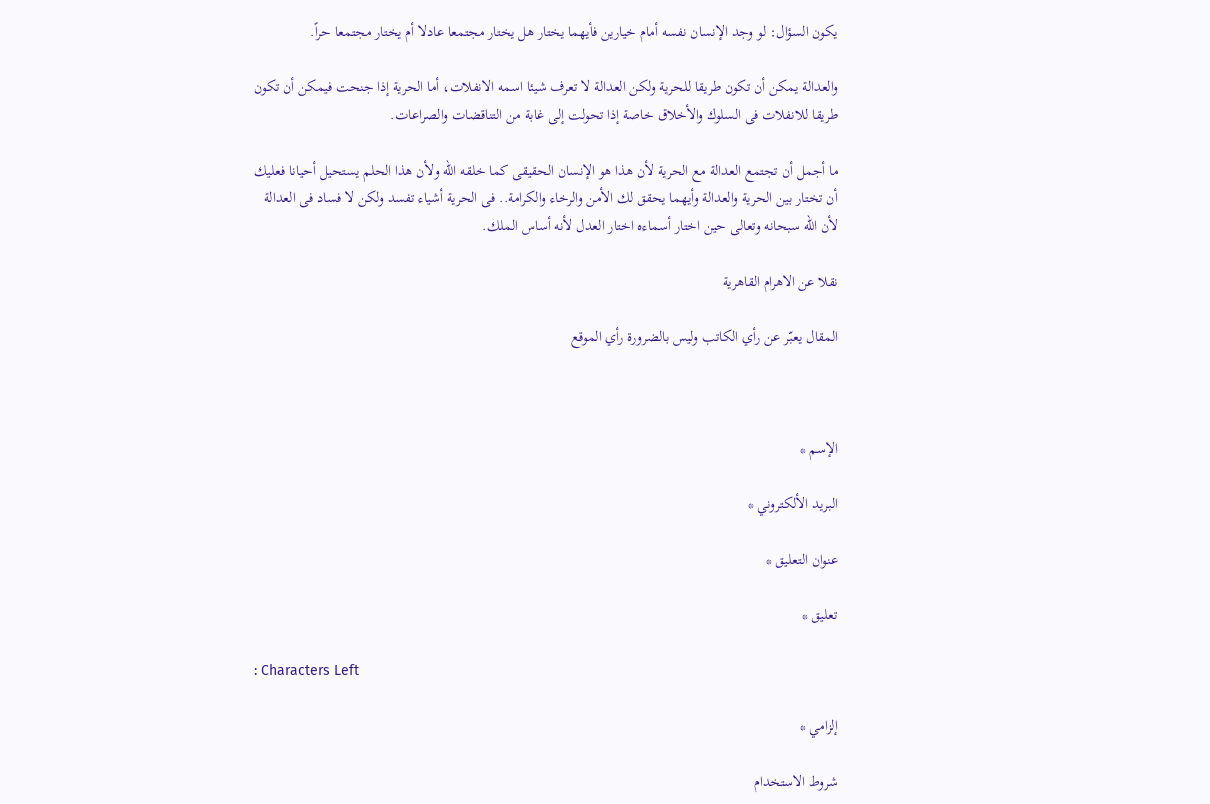يكون السؤال: لو وجد الإنسان نفسه أمام خيارين فأيهما يختار هل يختار مجتمعا عادلا أم يختار مجتمعا حراً.

والعدالة يمكن أن تكون طريقا للحرية ولكن العدالة لا تعرف شيئا اسمه الانفلات، أما الحرية إذا جنحت فيمكن أن تكون طريقا للانفلات فى السلوك والأخلاق خاصة إذا تحولت إلى غابة من التناقضات والصراعات.

ما أجمل أن تجتمع العدالة مع الحرية لأن هذا هو الإنسان الحقيقى كما خلقه الله ولأن هذا الحلم يستحيل أحيانا فعليك أن تختار بين الحرية والعدالة وأيهما يحقق لك الأمن والرخاء والكرامة.. فى الحرية أشياء تفسد ولكن لا فساد فى العدالة لأن الله سبحانه وتعالى حين اختار أسماءه اختار العدل لأنه أساس الملك.

نقلا عن الاهرام القاهرية

المقال يعبّر عن رأي الكاتب وليس بالضرورة رأي الموقع



الإسم *

البريد الألكتروني *

عنوان التعليق *

تعليق *

: Characters Left

إلزامي *

شروط الاستخدام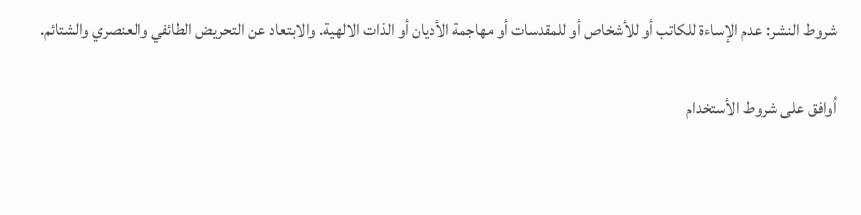شروط النشر: عدم الإساءة للكاتب أو للأشخاص أو للمقدسات أو مهاجمة الأديان أو الذات الالهية. والابتعاد عن التحريض الطائفي والعنصري والشتائم.

اُوافق على شروط الأستخدام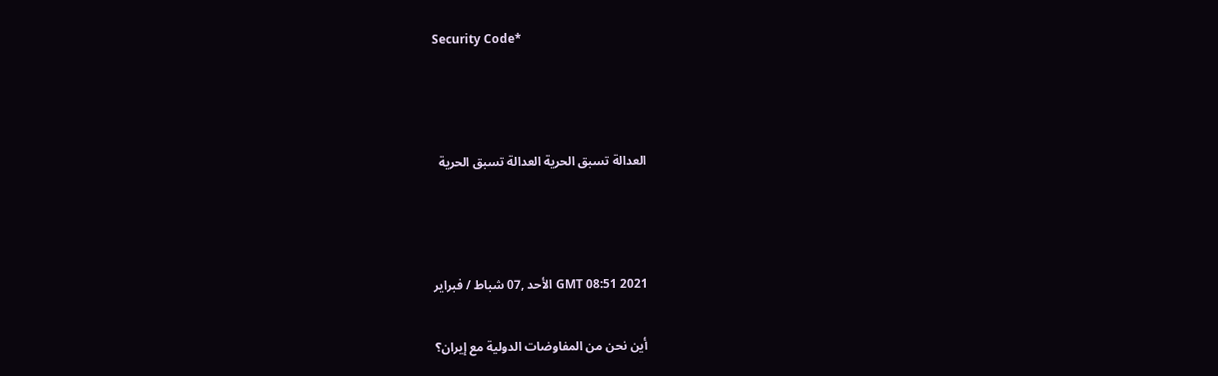Security Code*



العدالة تسبق الحرية العدالة تسبق الحرية



GMT 08:51 2021 الأحد ,07 شباط / فبراير

أين نحن من المفاوضات الدولية مع إيران؟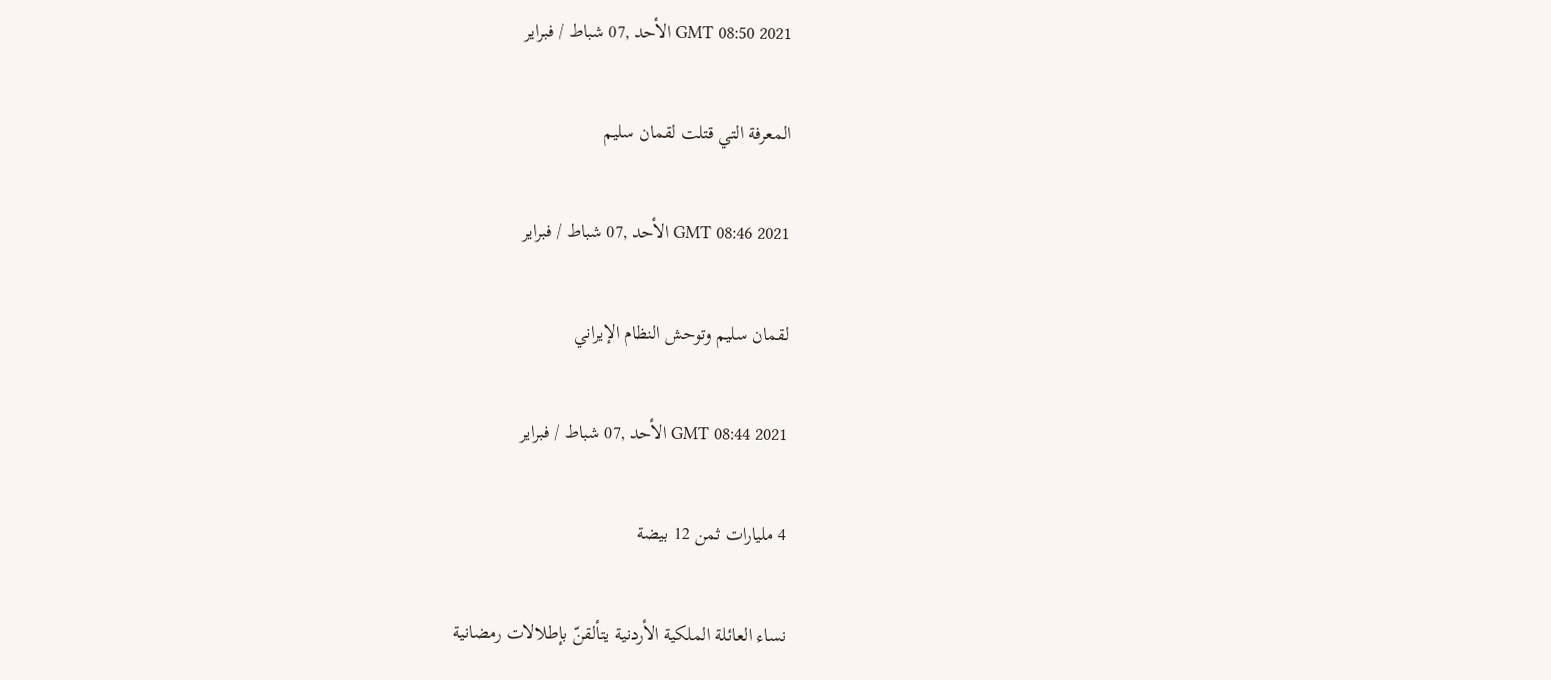GMT 08:50 2021 الأحد ,07 شباط / فبراير

المعرفة التي قتلت لقمان سليم

GMT 08:46 2021 الأحد ,07 شباط / فبراير

لقمان سليم وتوحش النظام الإيراني

GMT 08:44 2021 الأحد ,07 شباط / فبراير

4 مليارات ثمن 12 بيضة

نساء العائلة الملكية الأردنية يتألقنّ بإطلالات رمضانية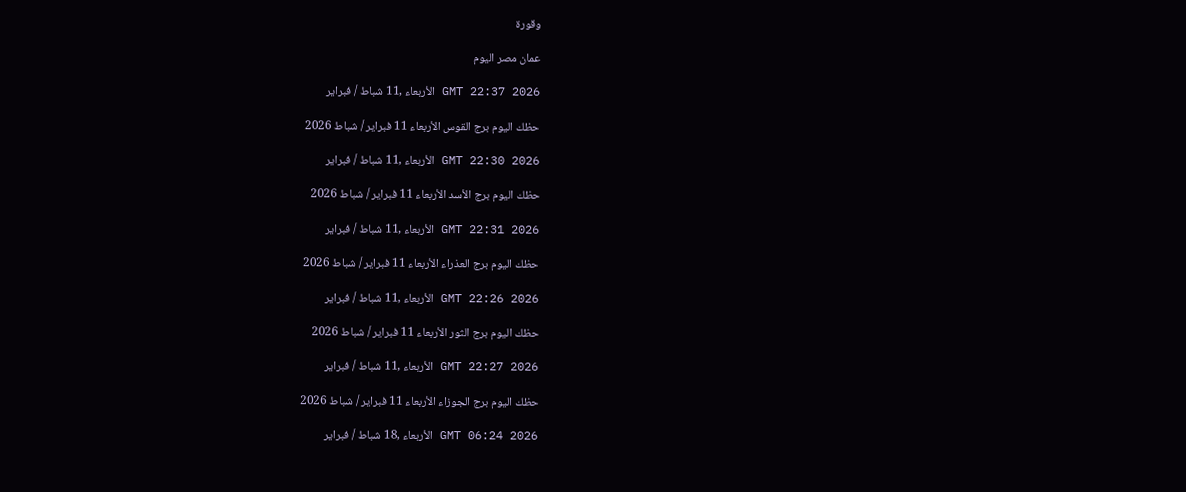وقورة

عمان مصر اليوم

GMT 22:37 2026 الأربعاء ,11 شباط / فبراير

حظك اليوم برج القوس الأربعاء 11 فبراير / شباط 2026

GMT 22:30 2026 الأربعاء ,11 شباط / فبراير

حظك اليوم برج الأسد الأربعاء 11 فبراير / شباط 2026

GMT 22:31 2026 الأربعاء ,11 شباط / فبراير

حظك اليوم برج العذراء الأربعاء 11 فبراير / شباط 2026

GMT 22:26 2026 الأربعاء ,11 شباط / فبراير

حظك اليوم برج الثور الأربعاء 11 فبراير / شباط 2026

GMT 22:27 2026 الأربعاء ,11 شباط / فبراير

حظك اليوم برج الجوزاء الأربعاء 11 فبراير / شباط 2026

GMT 06:24 2026 الأربعاء ,18 شباط / فبراير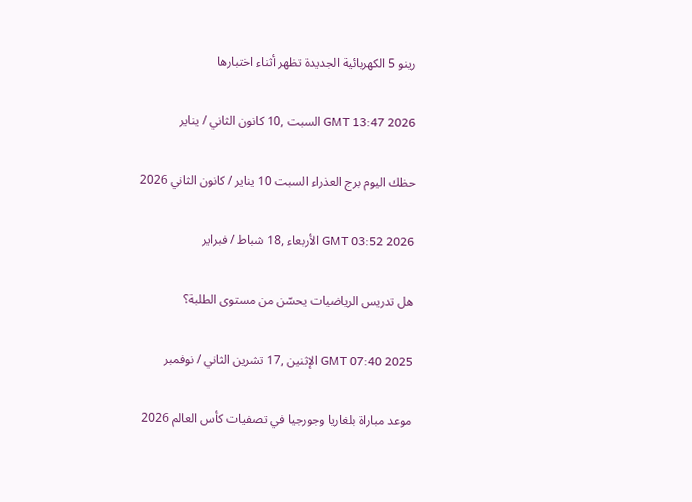رينو 5 الكهربائية الجديدة تظهر أثناء اختبارها

GMT 13:47 2026 السبت ,10 كانون الثاني / يناير

حظك اليوم برج العذراء السبت 10 يناير / كانون الثاني 2026

GMT 03:52 2026 الأربعاء ,18 شباط / فبراير

هل تدريس الرياضيات يحسّن من مستوى الطلبة؟

GMT 07:40 2025 الإثنين ,17 تشرين الثاني / نوفمبر

موعد مباراة بلغاريا وجورجيا في تصفيات كأس العالم 2026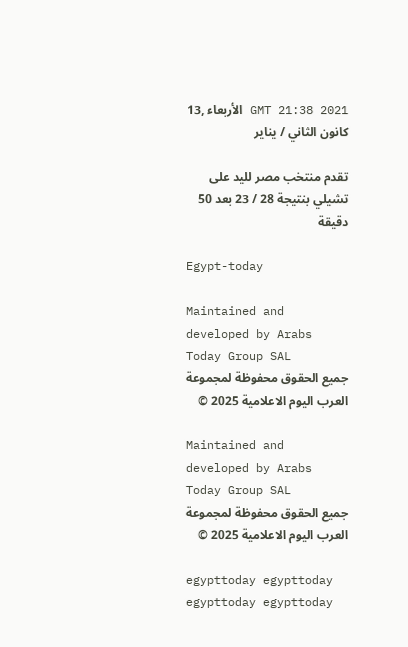GMT 21:38 2021 الأربعاء ,13 كانون الثاني / يناير

تقدم منتخب مصر لليد على تشيلي بنتيجة 28 / 23 بعد 50 دقيقة

Egypt-today

Maintained and developed by Arabs Today Group SAL
جميع الحقوق محفوظة لمجموعة العرب اليوم الاعلامية 2025 ©

Maintained and developed by Arabs Today Group SAL
جميع الحقوق محفوظة لمجموعة العرب اليوم الاعلامية 2025 ©

egypttoday egypttoday egypttoday egypttoday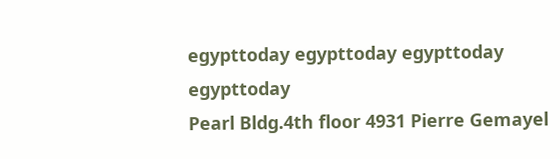egypttoday egypttoday egypttoday
egypttoday
Pearl Bldg.4th floor 4931 Pierre Gemayel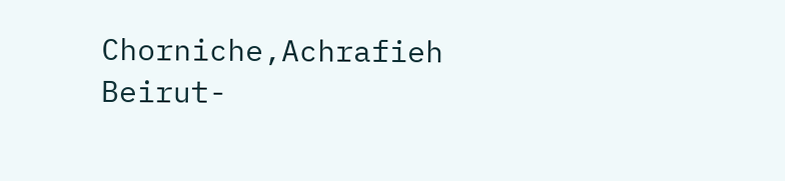Chorniche,Achrafieh Beirut-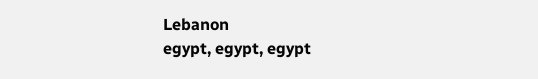Lebanon
egypt, egypt, egypt